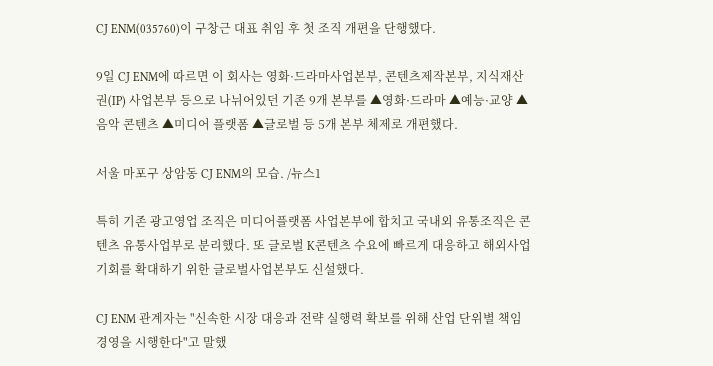CJ ENM(035760)이 구창근 대표 취임 후 첫 조직 개편을 단행했다.

9일 CJ ENM에 따르면 이 회사는 영화·드라마사업본부, 콘텐츠제작본부, 지식재산권(IP) 사업본부 등으로 나뉘어있던 기존 9개 본부를 ▲영화·드라마 ▲예능·교양 ▲음악 콘텐츠 ▲미디어 플랫폼 ▲글로벌 등 5개 본부 체제로 개편했다.

서울 마포구 상암동 CJ ENM의 모습. /뉴스1

특히 기존 광고영업 조직은 미디어플랫폼 사업본부에 합치고 국내외 유통조직은 콘텐츠 유통사업부로 분리했다. 또 글로벌 K콘텐츠 수요에 빠르게 대응하고 해외사업 기회를 확대하기 위한 글로벌사업본부도 신설했다.

CJ ENM 관계자는 "신속한 시장 대응과 전략 실행력 확보를 위해 산업 단위별 책임 경영을 시행한다"고 말했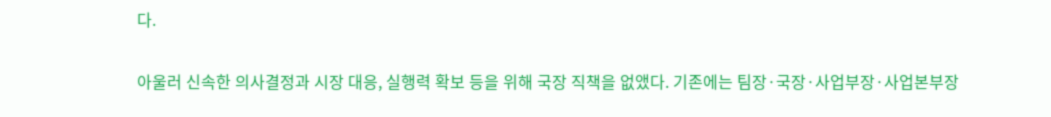다.

아울러 신속한 의사결정과 시장 대응, 실행력 확보 등을 위해 국장 직책을 없앴다. 기존에는 팀장·국장·사업부장·사업본부장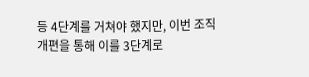등 4단계를 거쳐야 했지만, 이번 조직개편을 통해 이를 3단계로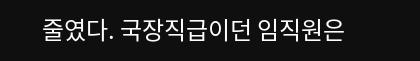줄였다. 국장직급이던 임직원은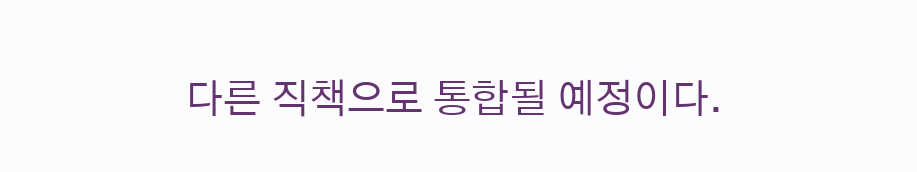다른 직책으로 통합될 예정이다.